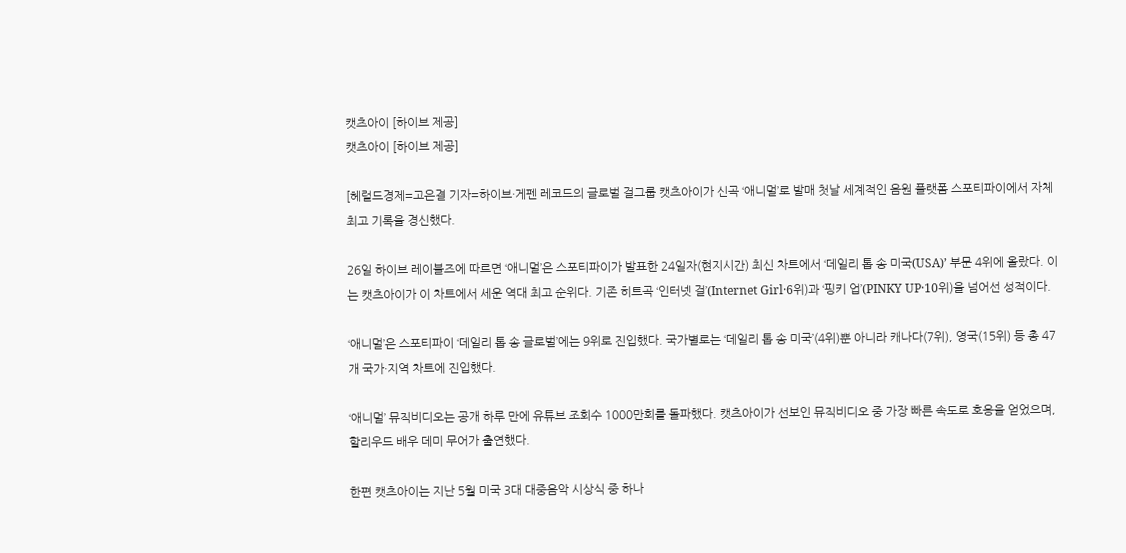캣츠아이 [하이브 제공]
캣츠아이 [하이브 제공]

[헤럴드경제=고은결 기자=하이브·게펜 레코드의 글로벌 걸그룹 캣츠아이가 신곡 ‘애니멀’로 발매 첫날 세계적인 음원 플랫폼 스포티파이에서 자체 최고 기록을 경신했다.

26일 하이브 레이블즈에 따르면 ‘애니멀’은 스포티파이가 발표한 24일자(현지시간) 최신 차트에서 ‘데일리 톱 송 미국(USA)’ 부문 4위에 올랐다. 이는 캣츠아이가 이 차트에서 세운 역대 최고 순위다. 기존 히트곡 ‘인터넷 걸’(Internet Girl·6위)과 ‘핑키 업’(PINKY UP·10위)을 넘어선 성적이다.

‘애니멀’은 스포티파이 ‘데일리 톱 송 글로벌’에는 9위로 진입했다. 국가별로는 ‘데일리 톱 송 미국’(4위)뿐 아니라 캐나다(7위), 영국(15위) 등 총 47개 국가·지역 차트에 진입했다.

‘애니멀’ 뮤직비디오는 공개 하루 만에 유튜브 조회수 1000만회를 돌파했다. 캣츠아이가 선보인 뮤직비디오 중 가장 빠른 속도로 호응을 얻었으며, 할리우드 배우 데미 무어가 출연했다.

한편 캣츠아이는 지난 5월 미국 3대 대중음악 시상식 중 하나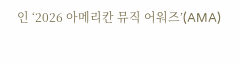인 ‘2026 아메리칸 뮤직 어워즈’(AMA)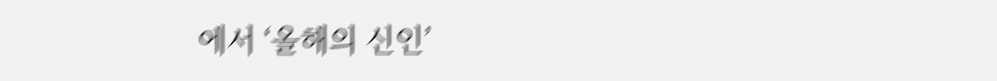에서 ‘올해의 신인’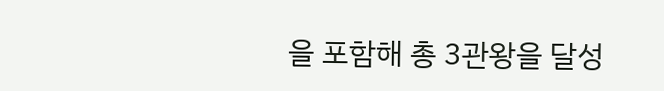을 포함해 총 3관왕을 달성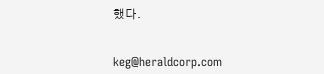했다.


keg@heraldcorp.com